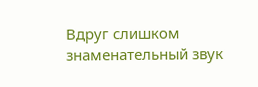Вдруг слишком знаменательный звук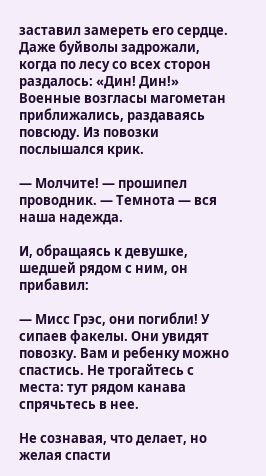заставил замереть его сердце. Даже буйволы задрожали, когда по лесу со всех сторон раздалось: «Дин! Дин!» Военные возгласы магометан приближались, раздаваясь повсюду. Из повозки послышался крик.

— Молчите! — прошипел проводник. — Темнота — вся наша надежда.

И, обращаясь к девушке, шедшей рядом с ним, он прибавил:

— Мисс Грэс, они погибли! У сипаев факелы. Они увидят повозку. Вам и ребенку можно спастись. Не трогайтесь с места: тут рядом канава спрячьтесь в нее.

Не сознавая, что делает, но желая спасти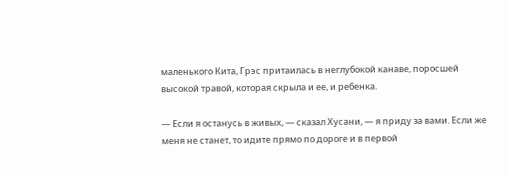маленького Кита, Грэс притаилась в неглубокой канаве, поросшей высокой травой, которая скрыла и ее, и ребенка.

— Если я останусь в живых, — сказал Хусани, — я приду за вами. Если же меня не станет, то идите прямо по дороге и в первой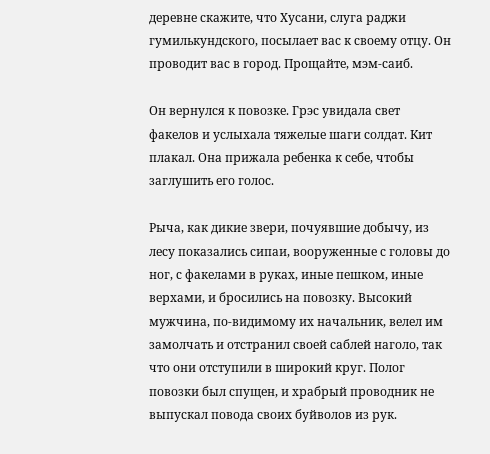деревне скажите, что Хусани, слуга раджи гумилькундского, посылает вас к своему отцу. Он проводит вас в город. Прощайте, мэм-саиб.

Он вернулся к повозке. Грэс увидала свет факелов и услыхала тяжелые шаги солдат. Кит плакал. Она прижала ребенка к себе, чтобы заглушить его голос.

Рыча, как дикие звери, почуявшие добычу, из лесу показались сипаи, вооруженные с головы до ног, с факелами в руках, иные пешком, иные верхами, и бросились на повозку. Высокий мужчина, по-видимому их начальник, велел им замолчать и отстранил своей саблей наголо, так что они отступили в широкий круг. Полог повозки был спущен, и храбрый проводник не выпускал повода своих буйволов из рук.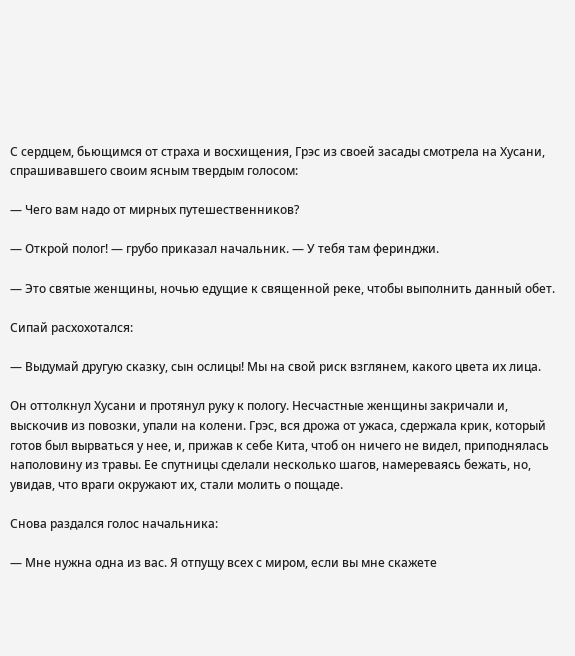С сердцем, бьющимся от страха и восхищения, Грэс из своей засады смотрела на Хусани, спрашивавшего своим ясным твердым голосом:

— Чего вам надо от мирных путешественников?

— Открой полог! — грубо приказал начальник. — У тебя там феринджи.

— Это святые женщины, ночью едущие к священной реке, чтобы выполнить данный обет.

Сипай расхохотался:

— Выдумай другую сказку, сын ослицы! Мы на свой риск взглянем, какого цвета их лица.

Он оттолкнул Хусани и протянул руку к пологу. Несчастные женщины закричали и, выскочив из повозки, упали на колени. Грэс, вся дрожа от ужаса, сдержала крик, который готов был вырваться у нее, и, прижав к себе Кита, чтоб он ничего не видел, приподнялась наполовину из травы. Ее спутницы сделали несколько шагов, намереваясь бежать, но, увидав, что враги окружают их, стали молить о пощаде.

Снова раздался голос начальника:

— Мне нужна одна из вас. Я отпущу всех с миром, если вы мне скажете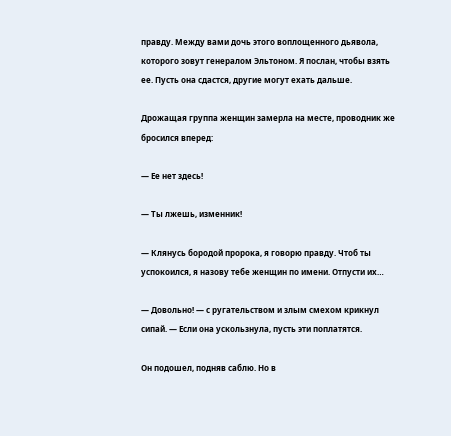правду. Между вами дочь этого воплощенного дьявола, которого зовут генералом Эльтоном. Я послан, чтобы взять ее. Пусть она сдастся, другие могут ехать дальше.

Дрожащая группа женщин замерла на месте, проводник же бросился вперед:

— Ее нет здесь!

— Ты лжешь, изменник!

— Клянусь бородой пророка, я говорю правду. Чтоб ты успокоился, я назову тебе женщин по имени. Отпусти их…

— Довольно! — с ругательством и злым смехом крикнул сипай. — Если она ускользнула, пусть эти поплатятся.

Он подошел, подняв саблю. Но в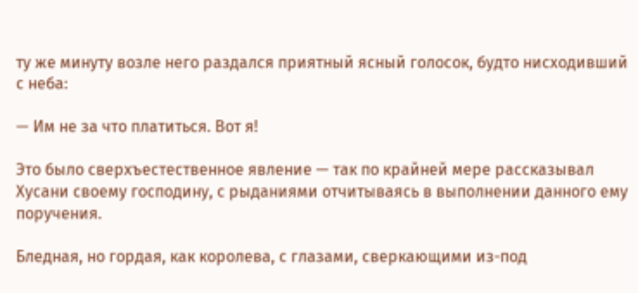ту же минуту возле него раздался приятный ясный голосок, будто нисходивший с неба:

— Им не за что платиться. Вот я!

Это было сверхъестественное явление — так по крайней мере рассказывал Хусани своему господину, с рыданиями отчитываясь в выполнении данного ему поручения.

Бледная, но гордая, как королева, с глазами, сверкающими из-под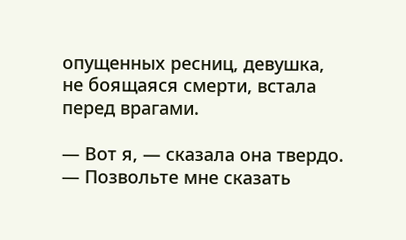опущенных ресниц, девушка, не боящаяся смерти, встала перед врагами.

— Вот я, — сказала она твердо. — Позвольте мне сказать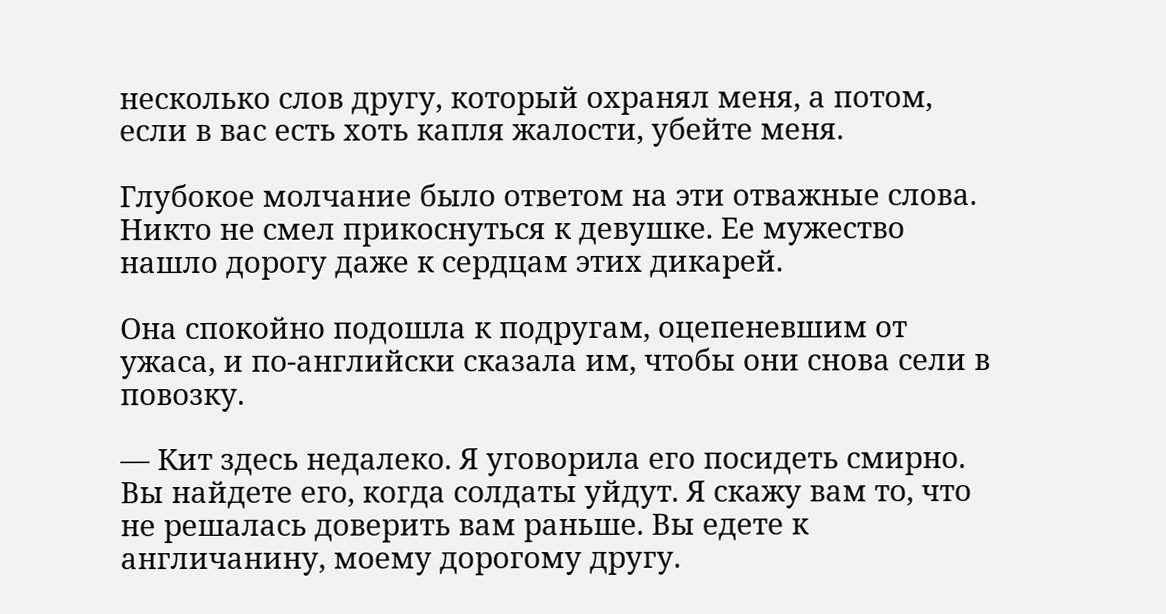несколько слов другу, который охранял меня, а потом, если в вас есть хоть капля жалости, убейте меня.

Глубокое молчание было ответом на эти отважные слова. Никто не смел прикоснуться к девушке. Ее мужество нашло дорогу даже к сердцам этих дикарей.

Она спокойно подошла к подругам, оцепеневшим от ужаса, и по-английски сказала им, чтобы они снова сели в повозку.

— Кит здесь недалеко. Я уговорила его посидеть смирно. Вы найдете его, когда солдаты уйдут. Я скажу вам то, что не решалась доверить вам раньше. Вы едете к англичанину, моему дорогому другу.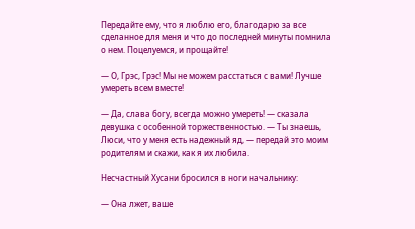Передайте ему, что я люблю его, благодарю за все сделанное для меня и что до последней минуты помнила о нем. Поцелуемся, и прощайте!

— О, Грэс, Грэс! Мы не можем расстаться с вами! Лучше умереть всем вместе!

— Да, слава богу, всегда можно умереть! — сказала девушка с особенной торжественностью. — Ты знаешь, Люси, что у меня есть надежный яд, — передай это моим родителям и скажи, как я их любила.

Несчастный Хусани бросился в ноги начальнику:

— Она лжет, ваше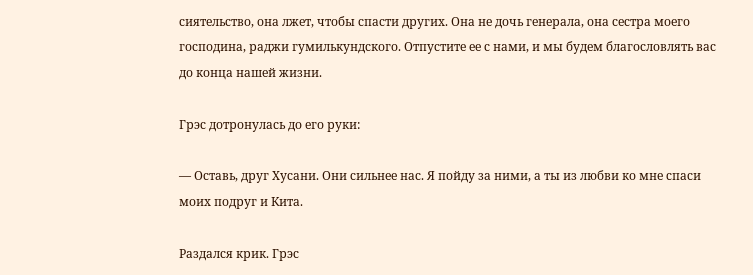сиятельство, она лжет, чтобы спасти других. Она не дочь генерала, она сестра моего господина, раджи гумилькундского. Отпустите ее с нами, и мы будем благословлять вас до конца нашей жизни.

Грэс дотронулась до его руки:

— Оставь, друг Хусани. Они сильнее нас. Я пойду за ними, а ты из любви ко мне спаси моих подруг и Кита.

Раздался крик. Грэс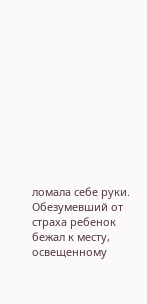ломала себе руки. Обезумевший от страха ребенок бежал к месту, освещенному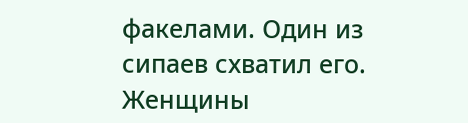факелами. Один из сипаев схватил его. Женщины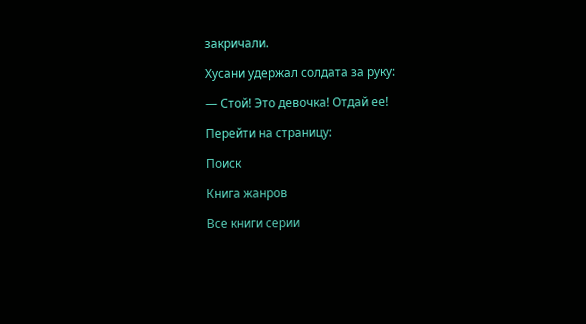закричали.

Хусани удержал солдата за руку:

— Стой! Это девочка! Отдай ее!

Перейти на страницу:

Поиск

Книга жанров

Все книги серии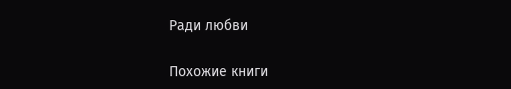Ради любви

Похожие книги